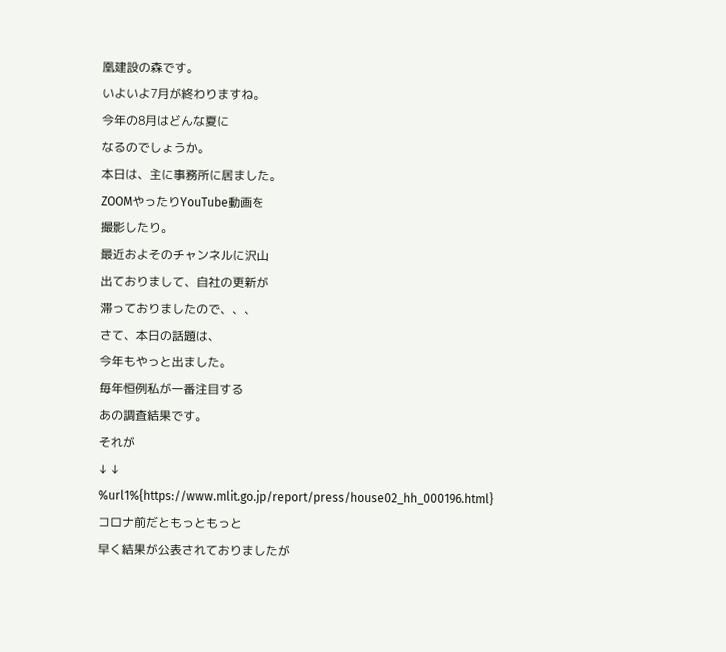凰建設の森です。
いよいよ7月が終わりますね。
今年の8月はどんな夏に
なるのでしょうか。
本日は、主に事務所に居ました。
ZOOMやったりYouTube動画を
撮影したり。
最近およそのチャンネルに沢山
出ておりまして、自社の更新が
滞っておりましたので、、、
さて、本日の話題は、
今年もやっと出ました。
毎年恒例私が一番注目する
あの調査結果です。
それが
↓ ↓
%url1%{https://www.mlit.go.jp/report/press/house02_hh_000196.html}
コロナ前だともっともっと
早く結果が公表されておりましたが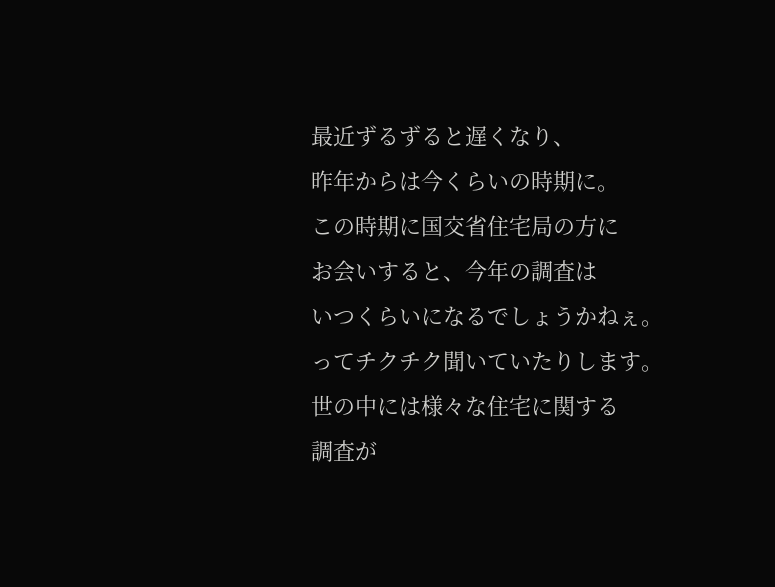最近ずるずると遅くなり、
昨年からは今くらいの時期に。
この時期に国交省住宅局の方に
お会いすると、今年の調査は
いつくらいになるでしょうかねぇ。
ってチクチク聞いていたりします。
世の中には様々な住宅に関する
調査が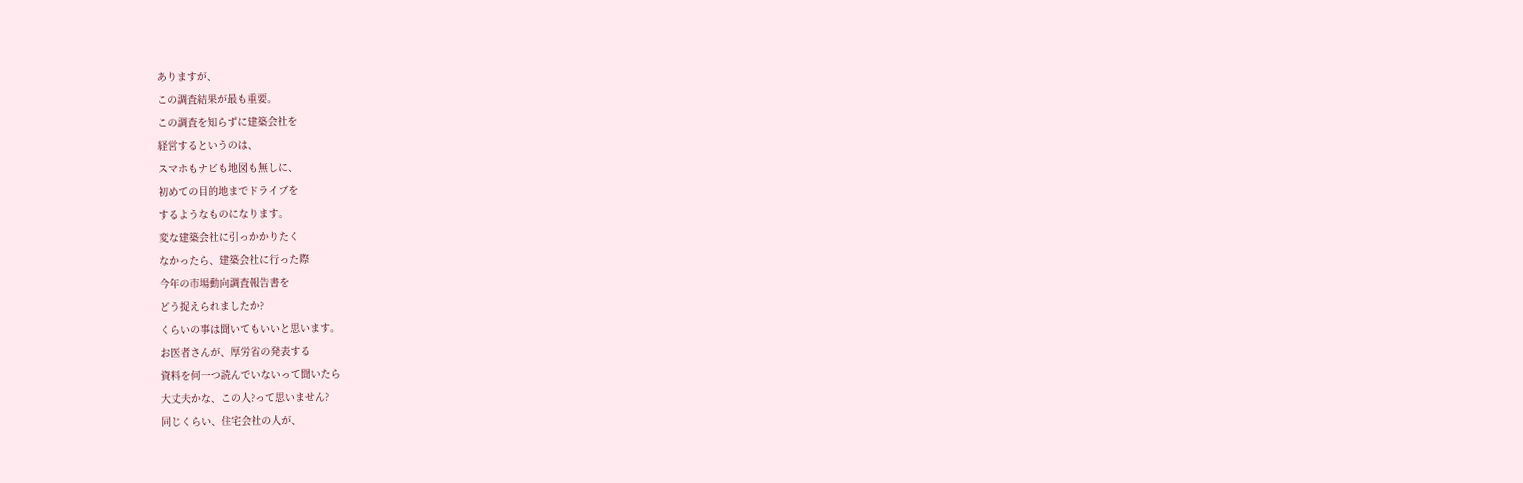ありますが、
この調査結果が最も重要。
この調査を知らずに建築会社を
経営するというのは、
スマホもナビも地図も無しに、
初めての目的地までドライブを
するようなものになります。
変な建築会社に引っかかりたく
なかったら、建築会社に行った際
今年の市場動向調査報告書を
どう捉えられましたか?
くらいの事は聞いてもいいと思います。
お医者さんが、厚労省の発表する
資料を何一つ読んでいないって聞いたら
大丈夫かな、この人?って思いません?
同じくらい、住宅会社の人が、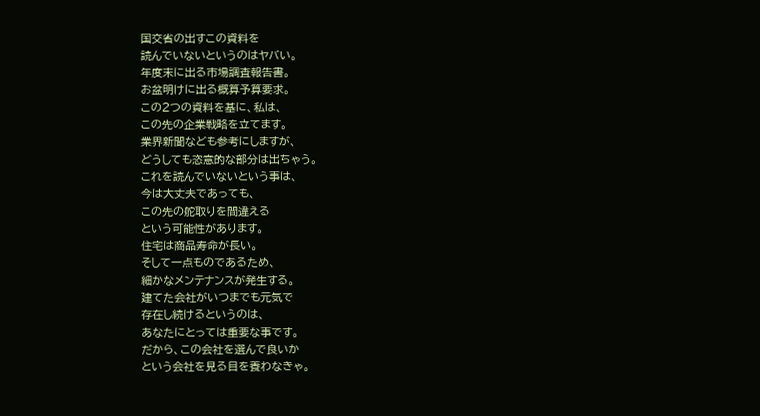国交省の出すこの資料を
読んでいないというのはヤバい。
年度末に出る市場調査報告書。
お盆明けに出る概算予算要求。
この2つの資料を基に、私は、
この先の企業戦略を立てます。
業界新聞なども参考にしますが、
どうしても恣意的な部分は出ちゃう。
これを読んでいないという事は、
今は大丈夫であっても、
この先の舵取りを間違える
という可能性があります。
住宅は商品寿命が長い。
そして一点ものであるため、
細かなメンテナンスが発生する。
建てた会社がいつまでも元気で
存在し続けるというのは、
あなたにとっては重要な事です。
だから、この会社を選んで良いか
という会社を見る目を養わなきゃ。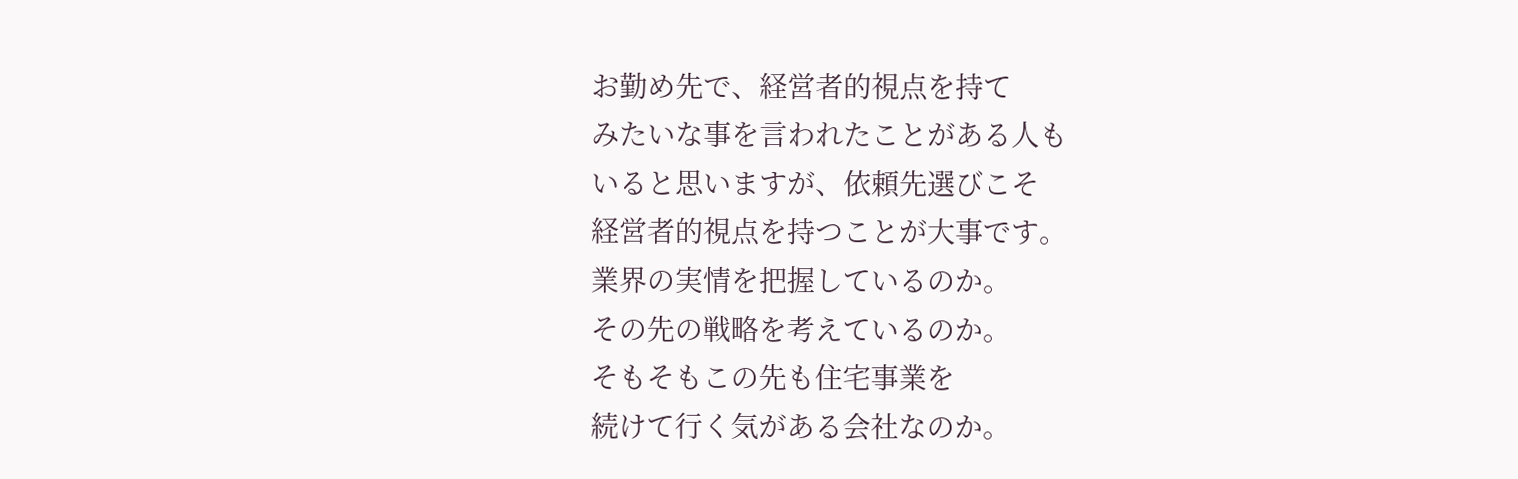お勤め先で、経営者的視点を持て
みたいな事を言われたことがある人も
いると思いますが、依頼先選びこそ
経営者的視点を持つことが大事です。
業界の実情を把握しているのか。
その先の戦略を考えているのか。
そもそもこの先も住宅事業を
続けて行く気がある会社なのか。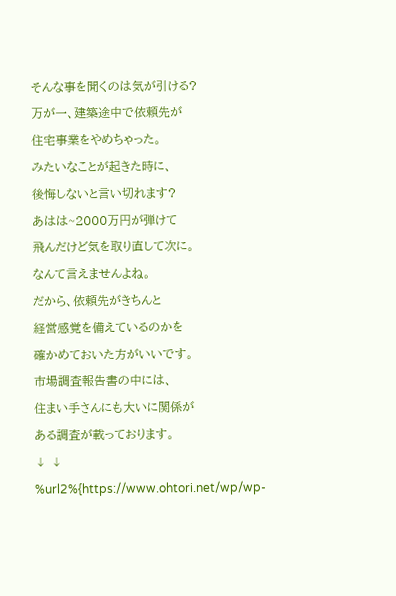そんな事を聞くのは気が引ける?
万が一、建築途中で依頼先が
住宅事業をやめちゃった。
みたいなことが起きた時に、
後悔しないと言い切れます?
あはは~2000万円が弾けて
飛んだけど気を取り直して次に。
なんて言えませんよね。
だから、依頼先がきちんと
経営感覚を備えているのかを
確かめておいた方がいいです。
市場調査報告書の中には、
住まい手さんにも大いに関係が
ある調査が載っております。
↓ ↓
%url2%{https://www.ohtori.net/wp/wp-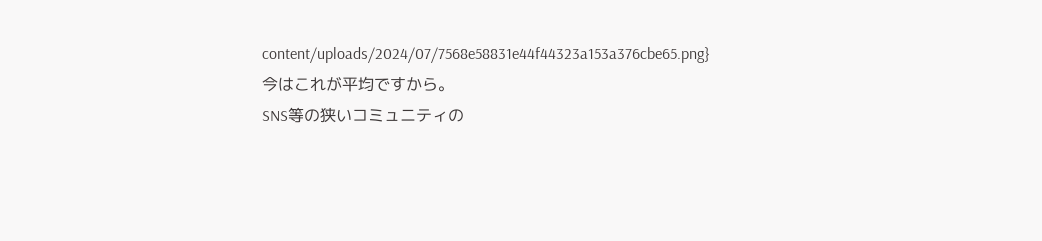content/uploads/2024/07/7568e58831e44f44323a153a376cbe65.png}
今はこれが平均ですから。
SNS等の狭いコミュニティの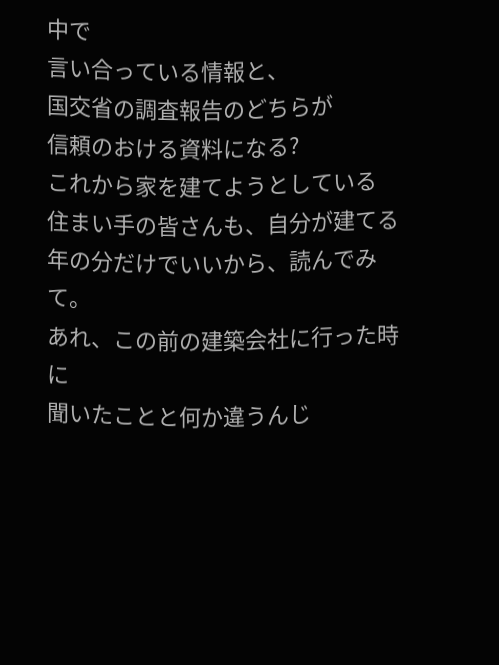中で
言い合っている情報と、
国交省の調査報告のどちらが
信頼のおける資料になる?
これから家を建てようとしている
住まい手の皆さんも、自分が建てる
年の分だけでいいから、読んでみて。
あれ、この前の建築会社に行った時に
聞いたことと何か違うんじ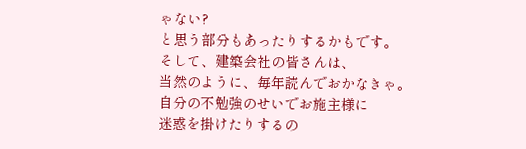ゃない?
と思う部分もあったりするかもです。
そして、建築会社の皆さんは、
当然のように、毎年読んでおかなきゃ。
自分の不勉強のせいでお施主様に
迷惑を掛けたりするの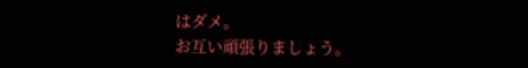はダメ。
お互い頑張りましょう。